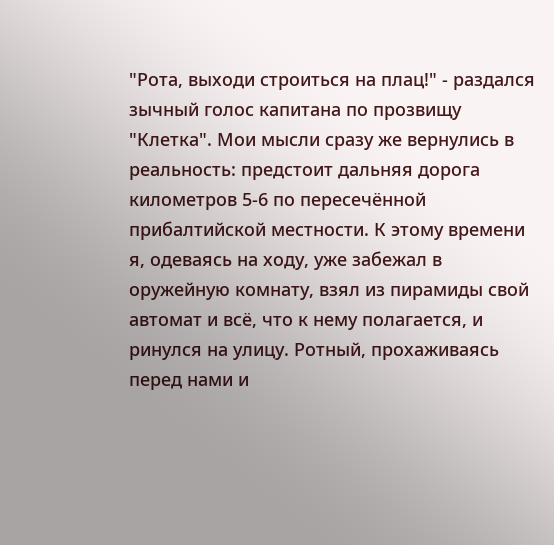"Рота, выходи строиться на плац!" - раздался зычный голос капитана по прозвищу "Клетка". Мои мысли сразу же вернулись в реальность: предстоит дальняя дорога километров 5-6 по пересечённой прибалтийской местности. К этому времени я, одеваясь на ходу, уже забежал в оружейную комнату, взял из пирамиды свой автомат и всё, что к нему полагается, и ринулся на улицу. Ротный, прохаживаясь перед нами и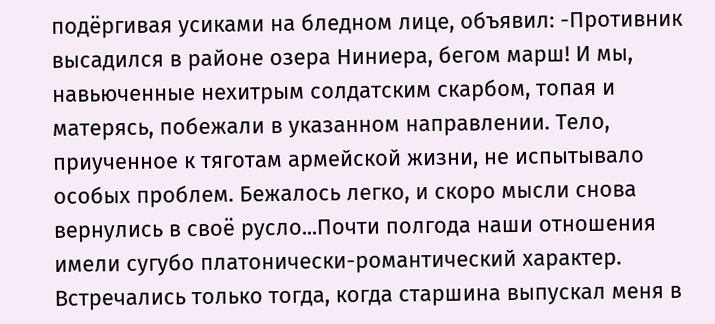подёргивая усиками на бледном лице, объявил: -Противник высадился в районе озера Ниниера, бегом марш! И мы, навьюченные нехитрым солдатским скарбом, топая и матерясь, побежали в указанном направлении. Тело, приученное к тяготам армейской жизни, не испытывало особых проблем. Бежалось легко, и скоро мысли снова вернулись в своё русло...Почти полгода наши отношения имели сугубо платонически-романтический характер. Встречались только тогда, когда старшина выпускал меня в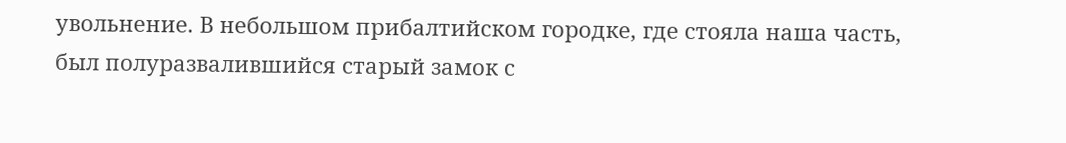увольнение. В небольшом прибалтийском городке, где стояла наша часть, был полуразвалившийся старый замок с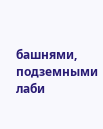башнями, подземными лаби